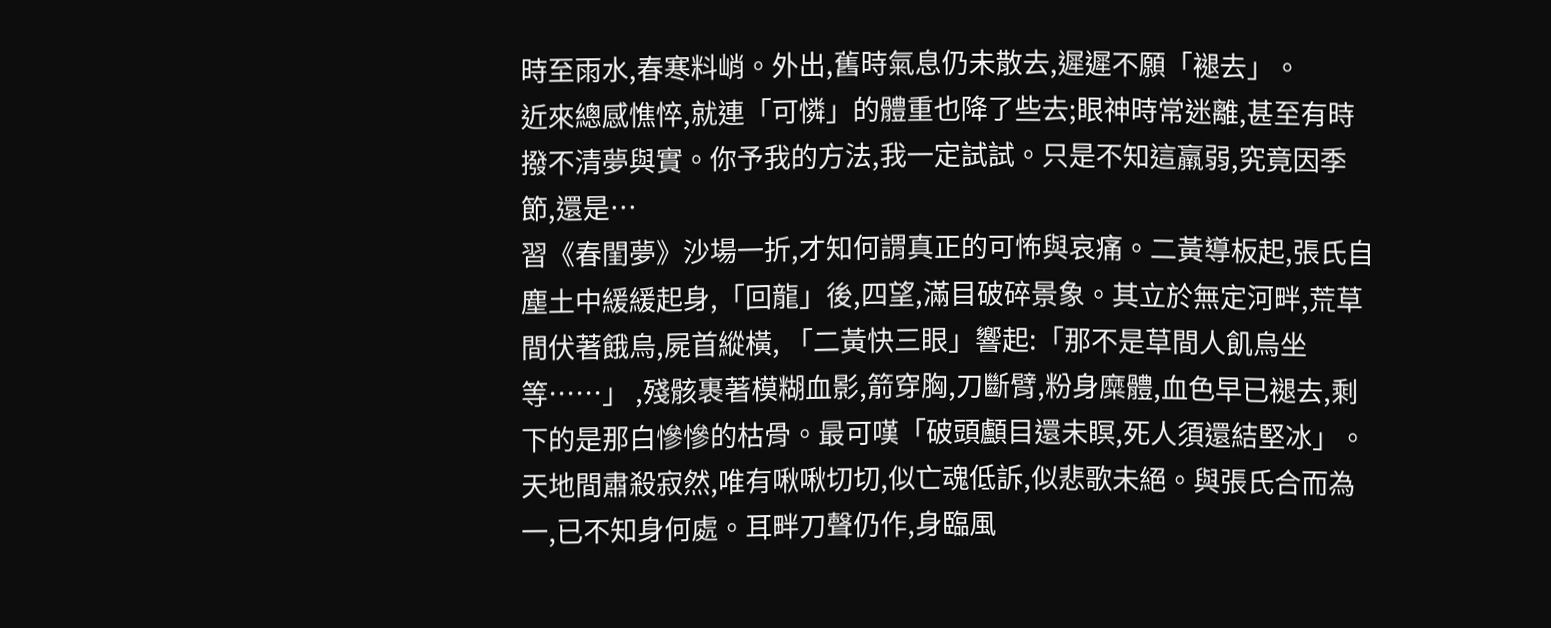時至雨水,春寒料峭。外出,舊時氣息仍未散去,遲遲不願「褪去」。
近來總感憔悴,就連「可憐」的體重也降了些去;眼神時常迷離,甚至有時撥不清夢與實。你予我的方法,我一定試試。只是不知這羸弱,究竟因季節,還是…
習《春閨夢》沙場一折,才知何謂真正的可怖與哀痛。二黃導板起,張氏自塵土中緩緩起身,「回龍」後,四望,滿目破碎景象。其立於無定河畔,荒草間伏著餓烏,屍首縱橫, 「二黃快三眼」響起:「那不是草間人飢烏坐等……」 ,殘骸裹著模糊血影,箭穿胸,刀斷臂,粉身糜體,血色早已褪去,剩下的是那白慘慘的枯骨。最可嘆「破頭顱目還未瞑,死人須還結堅冰」。天地間肅殺寂然,唯有啾啾切切,似亡魂低訴,似悲歌未絕。與張氏合而為一,已不知身何處。耳畔刀聲仍作,身臨風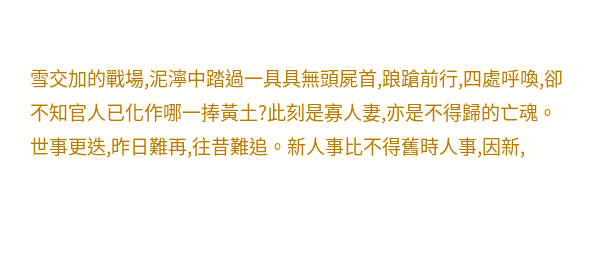雪交加的戰場,泥濘中踏過一具具無頭屍首,踉蹌前行,四處呼喚,卻不知官人已化作哪一捧黃土?此刻是寡人妻,亦是不得歸的亡魂。
世事更迭,昨日難再,往昔難追。新人事比不得舊時人事,因新,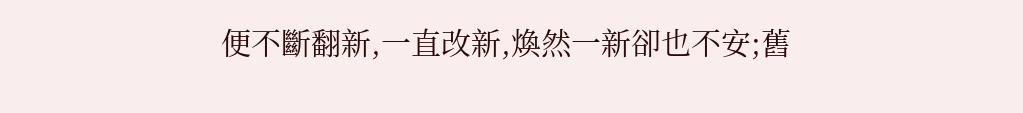便不斷翻新,一直改新,煥然一新卻也不安;舊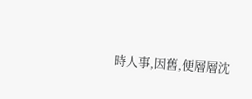時人事,因舊,便層層沈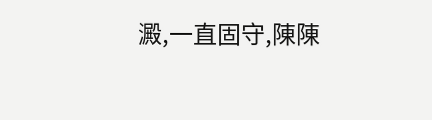澱,一直固守,陳陳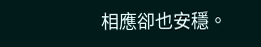相應卻也安穩。